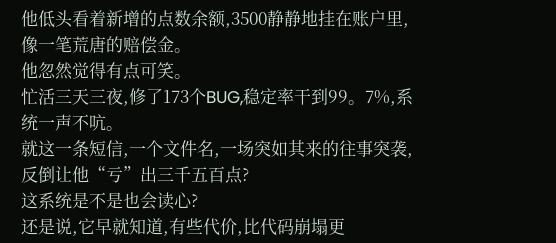他低头看着新增的点数余额,3500静静地挂在账户里,像一笔荒唐的赔偿金。
他忽然觉得有点可笑。
忙活三天三夜,修了173个BUG,稳定率干到99。7%,系统一声不吭。
就这一条短信,一个文件名,一场突如其来的往事突袭,反倒让他“亏”出三千五百点?
这系统是不是也会读心?
还是说,它早就知道,有些代价,比代码崩塌更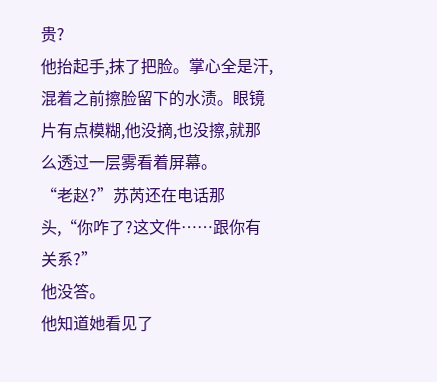贵?
他抬起手,抹了把脸。掌心全是汗,混着之前擦脸留下的水渍。眼镜片有点模糊,他没摘,也没擦,就那么透过一层雾看着屏幕。
“老赵?”苏芮还在电话那头,“你咋了?这文件……跟你有关系?”
他没答。
他知道她看见了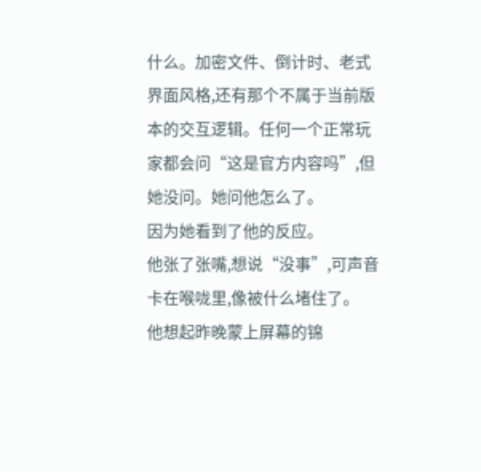什么。加密文件、倒计时、老式界面风格,还有那个不属于当前版本的交互逻辑。任何一个正常玩家都会问“这是官方内容吗”,但她没问。她问他怎么了。
因为她看到了他的反应。
他张了张嘴,想说“没事”,可声音卡在喉咙里,像被什么堵住了。
他想起昨晚蒙上屏幕的锦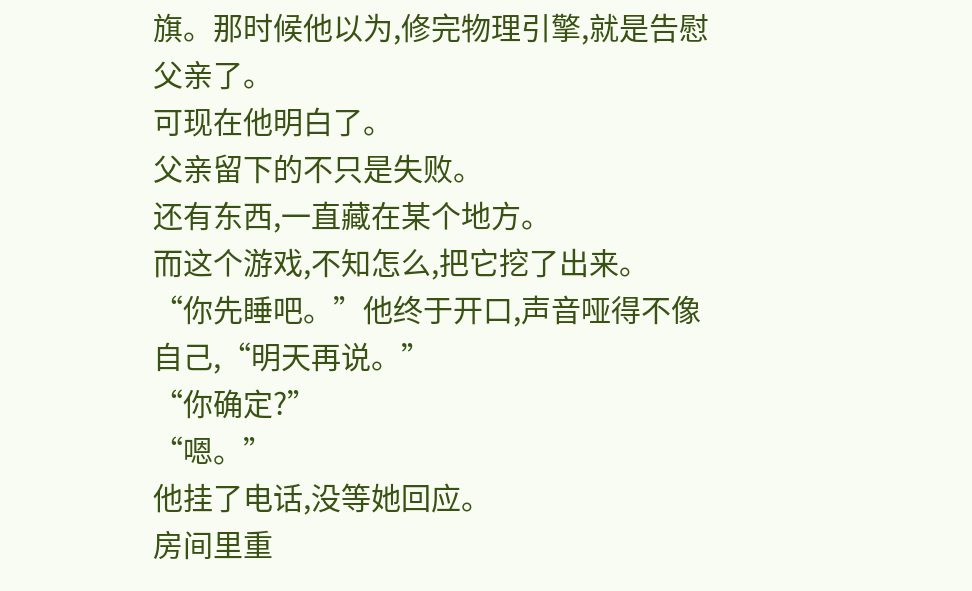旗。那时候他以为,修完物理引擎,就是告慰父亲了。
可现在他明白了。
父亲留下的不只是失败。
还有东西,一直藏在某个地方。
而这个游戏,不知怎么,把它挖了出来。
“你先睡吧。”他终于开口,声音哑得不像自己,“明天再说。”
“你确定?”
“嗯。”
他挂了电话,没等她回应。
房间里重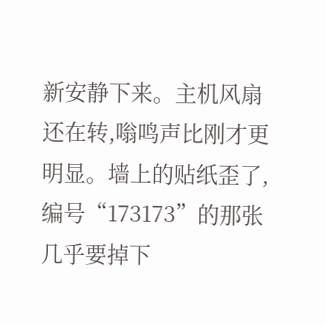新安静下来。主机风扇还在转,嗡鸣声比刚才更明显。墙上的贴纸歪了,编号“173173”的那张几乎要掉下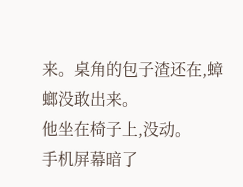来。桌角的包子渣还在,蟑螂没敢出来。
他坐在椅子上,没动。
手机屏幕暗了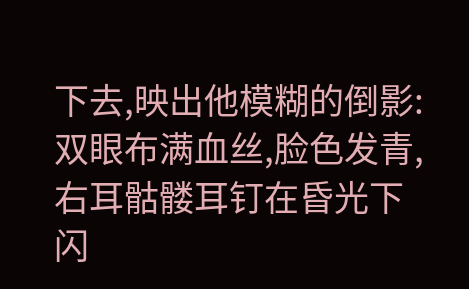下去,映出他模糊的倒影:双眼布满血丝,脸色发青,右耳骷髅耳钉在昏光下闪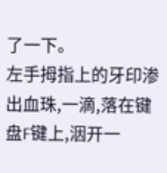了一下。
左手拇指上的牙印渗出血珠,一滴,落在键盘F键上,洇开一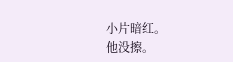小片暗红。
他没擦。